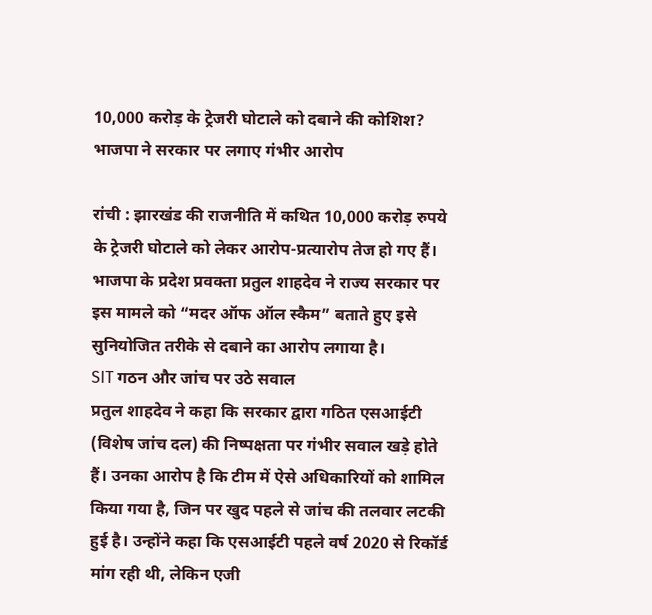10,000 करोड़ के ट्रेजरी घोटाले को दबाने की कोशिश? भाजपा ने सरकार पर लगाए गंभीर आरोप

रांची : झारखंड की राजनीति में कथित 10,000 करोड़ रुपये के ट्रेजरी घोटाले को लेकर आरोप-प्रत्यारोप तेज हो गए हैं। भाजपा के प्रदेश प्रवक्ता प्रतुल शाहदेव ने राज्य सरकार पर इस मामले को “मदर ऑफ ऑल स्कैम” बताते हुए इसे सुनियोजित तरीके से दबाने का आरोप लगाया है।
SIT गठन और जांच पर उठे सवाल
प्रतुल शाहदेव ने कहा कि सरकार द्वारा गठित एसआईटी (विशेष जांच दल) की निष्पक्षता पर गंभीर सवाल खड़े होते हैं। उनका आरोप है कि टीम में ऐसे अधिकारियों को शामिल किया गया है, जिन पर खुद पहले से जांच की तलवार लटकी हुई है। उन्होंने कहा कि एसआईटी पहले वर्ष 2020 से रिकॉर्ड मांग रही थी, लेकिन एजी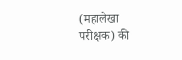(महालेखा परीक्षक) की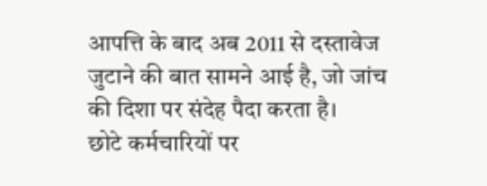आपत्ति के बाद अब 2011 से दस्तावेज जुटाने की बात सामने आई है, जो जांच की दिशा पर संदेह पैदा करता है।
छोटे कर्मचारियों पर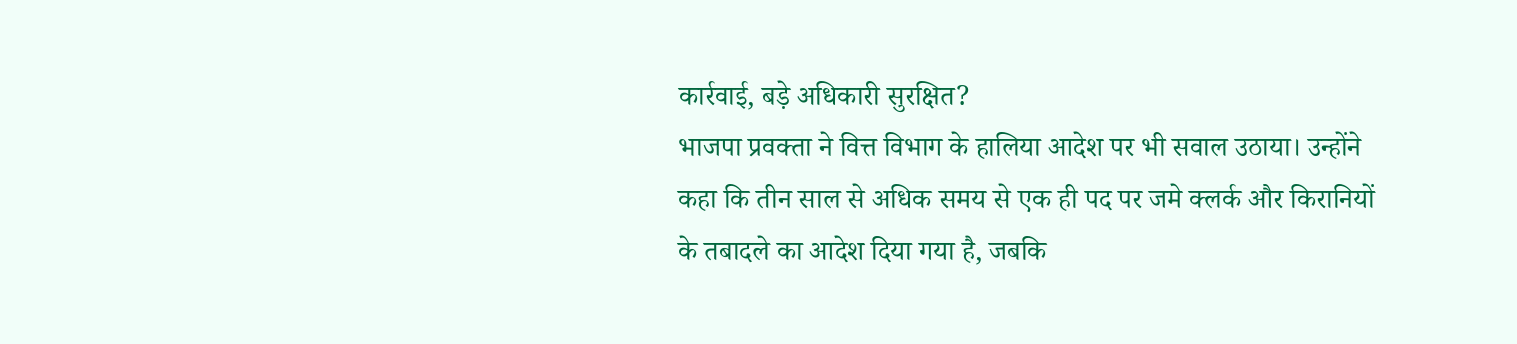कार्रवाई, बड़े अधिकारी सुरक्षित?
भाजपा प्रवक्ता ने वित्त विभाग के हालिया आदेश पर भी सवाल उठाया। उन्होंने कहा कि तीन साल से अधिक समय से एक ही पद पर जमे क्लर्क और किरानियों के तबादले का आदेश दिया गया है, जबकि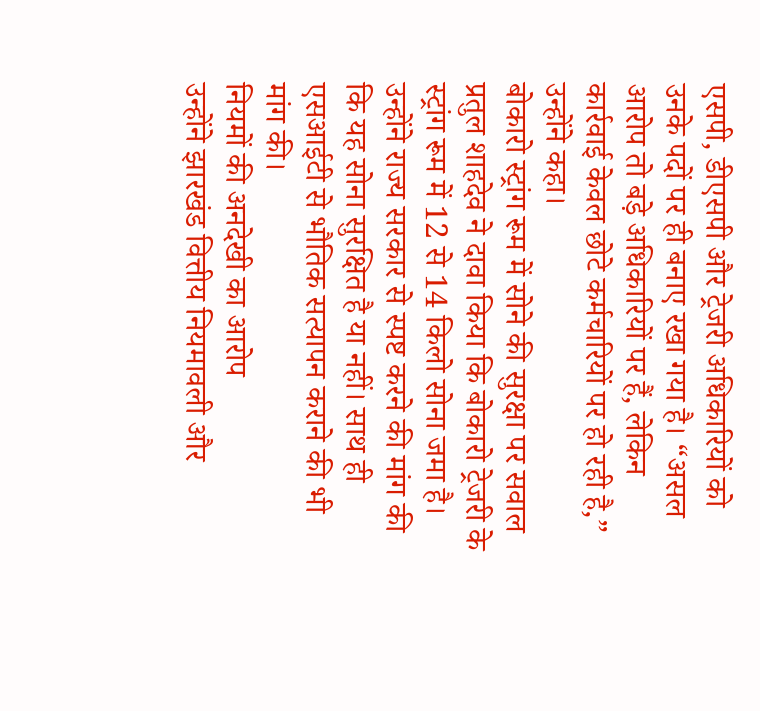एसपी, डीएसपी और ट्रेजरी अधिकारियों को उनके पदों पर ही बनाए रखा गया है। “असल आरोप तो बड़े अधिकारियों पर हैं, लेकिन कार्रवाई केवल छोटे कर्मचारियों पर हो रही है,” उन्होंने कहा।
बोकारो स्ट्रांग रूम में सोने की सुरक्षा पर सवाल
प्रतुल शाहदेव ने दावा किया कि बोकारो ट्रेजरी के स्ट्रांग रूम में 12 से 14 किलो सोना जमा है। उन्होंने राज्य सरकार से स्पष्ट करने की मांग की कि यह सोना सुरक्षित है या नहीं। साथ ही एसआईटी से भौतिक सत्यापन कराने की भी मांग की।
नियमों की अनदेखी का आरोप
उन्होंने झारखंड वित्तीय नियमावली और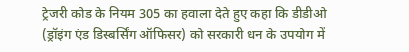ट्रेजरी कोड के नियम 305 का हवाला देते हुए कहा कि डीडीओ (ड्रॉइंग एंड डिस्बर्सिंग ऑफिसर) को सरकारी धन के उपयोग में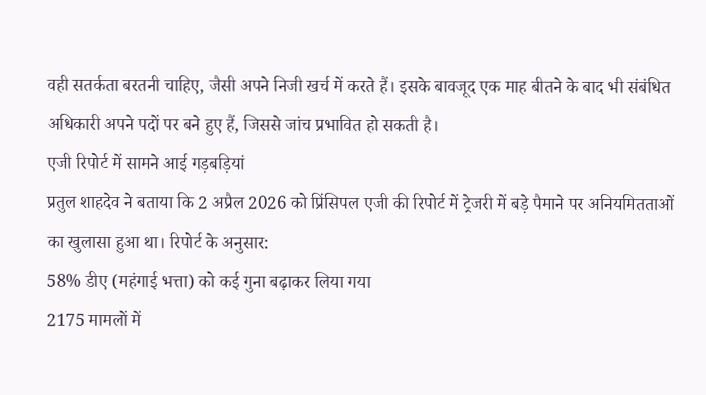वही सतर्कता बरतनी चाहिए, जैसी अपने निजी खर्च में करते हैं। इसके बावजूद एक माह बीतने के बाद भी संबंधित अधिकारी अपने पदों पर बने हुए हैं, जिससे जांच प्रभावित हो सकती है।
एजी रिपोर्ट में सामने आई गड़बड़ियां
प्रतुल शाहदेव ने बताया कि 2 अप्रैल 2026 को प्रिंसिपल एजी की रिपोर्ट में ट्रेजरी में बड़े पैमाने पर अनियमितताओं का खुलासा हुआ था। रिपोर्ट के अनुसार:
58% डीए (महंगाई भत्ता) को कई गुना बढ़ाकर लिया गया
2175 मामलों में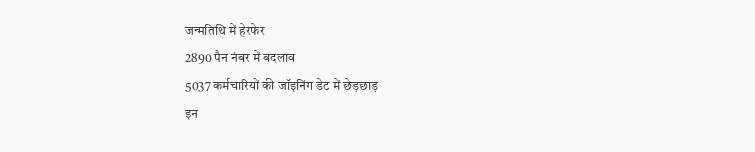जन्मतिथि में हेरफेर
2890 पैन नंबर में बदलाव
5037 कर्मचारियों की जॉइनिंग डेट में छेड़छाड़
इन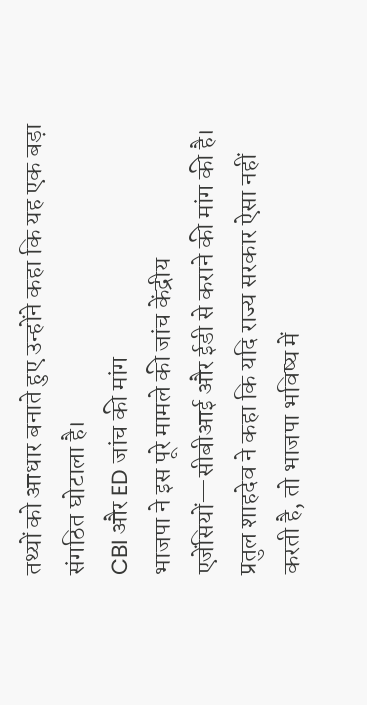तथ्यों को आधार बनाते हुए उन्होंने कहा कि यह एक बड़ा संगठित घोटाला है।
CBI और ED जांच की मांग
भाजपा ने इस पूरे मामले की जांच केंद्रीय एजेंसियों—सीबीआई और ईडी से कराने की मांग की है। प्रतुल शाहदेव ने कहा कि यदि राज्य सरकार ऐसा नहीं करती है, तो भाजपा भविष्य में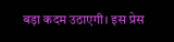बड़ा कदम उठाएगी। इस प्रेस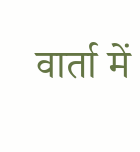वार्ता में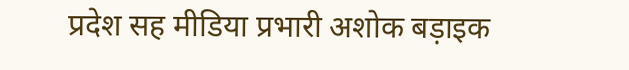प्रदेश सह मीडिया प्रभारी अशोक बड़ाइक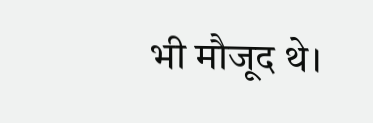भी मौजूद थे।